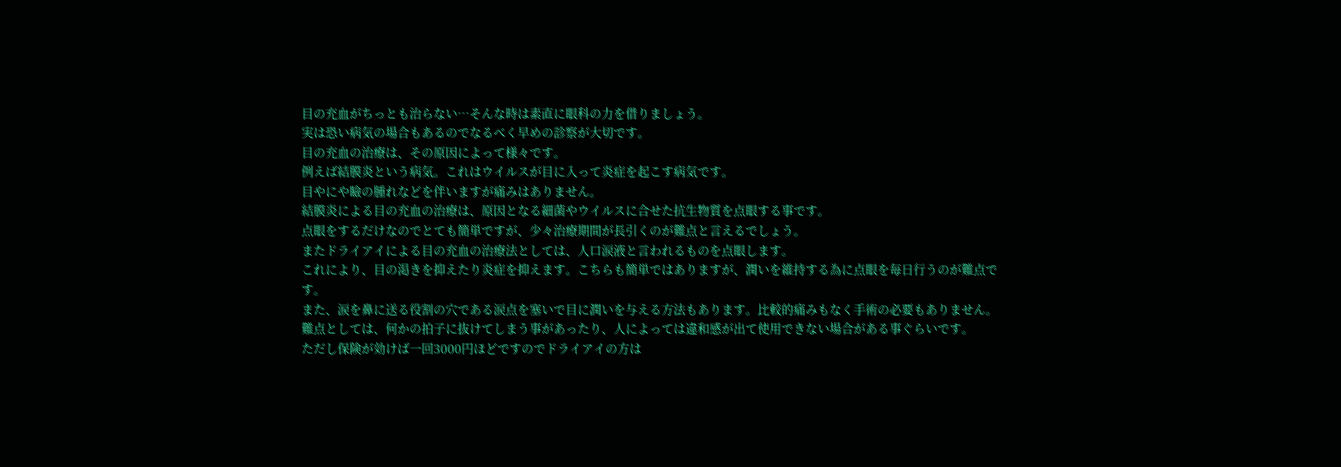目の充血がちっとも治らない…そんな時は素直に眼科の力を借りましょう。
実は恐い病気の場合もあるのでなるべく早めの診察が大切です。
目の充血の治療は、その原因によって様々です。
例えば結膜炎という病気。これはウイルスが目に入って炎症を起こす病気です。
目やにや瞼の腫れなどを伴いますが痛みはありません。
結膜炎による目の充血の治療は、原因となる細菌やウイルスに合せた抗生物質を点眼する事です。
点眼をするだけなのでとても簡単ですが、少々治療期間が長引くのが難点と言えるでしょう。
またドライアイによる目の充血の治療法としては、人口涙液と言われるものを点眼します。
これにより、目の渇きを抑えたり炎症を抑えます。こちらも簡単ではありますが、潤いを維持する為に点眼を毎日行うのが難点です。
また、涙を鼻に送る役割の穴である涙点を塞いで目に潤いを与える方法もあります。比較的痛みもなく手術の必要もありません。
難点としては、何かの拍子に抜けてしまう事があったり、人によっては違和感が出て使用できない場合がある事ぐらいです。
ただし保険が効けば一回3000円ほどですのでドライアイの方は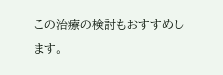この治療の検討もおすすめします。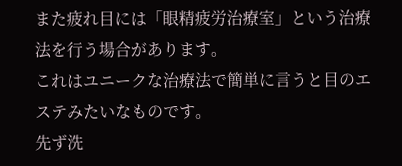また疲れ目には「眼精疲労治療室」という治療法を行う場合があります。
これはユニークな治療法で簡単に言うと目のエステみたいなものです。
先ず洗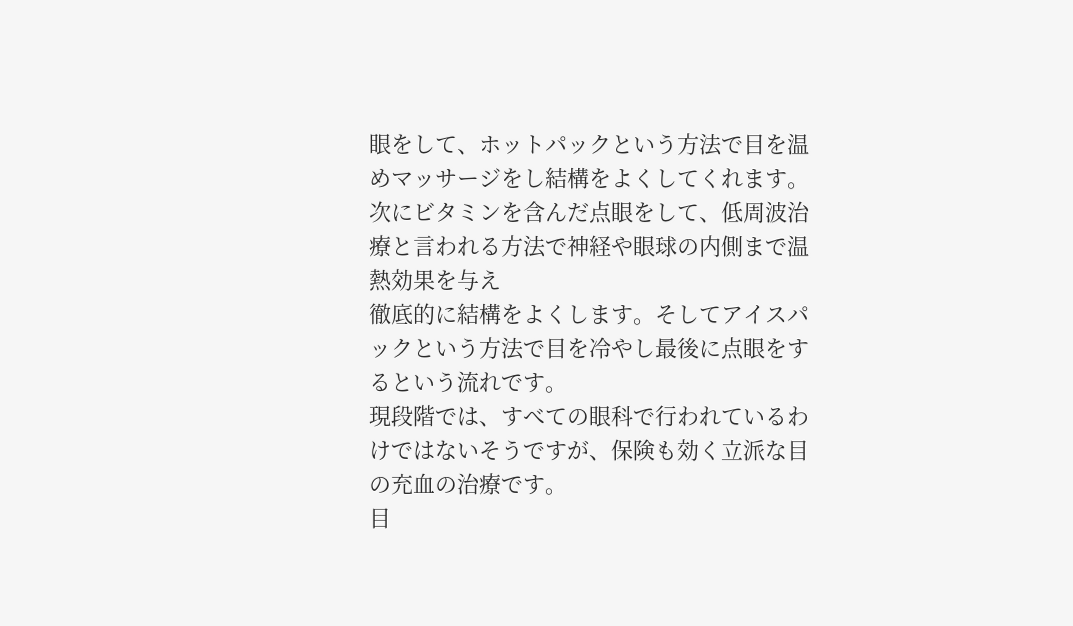眼をして、ホットパックという方法で目を温めマッサージをし結構をよくしてくれます。
次にビタミンを含んだ点眼をして、低周波治療と言われる方法で神経や眼球の内側まで温熱効果を与え
徹底的に結構をよくします。そしてアイスパックという方法で目を冷やし最後に点眼をするという流れです。
現段階では、すべての眼科で行われているわけではないそうですが、保険も効く立派な目の充血の治療です。
目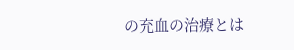の充血の治療とは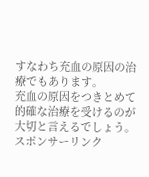すなわち充血の原因の治療でもあります。
充血の原因をつきとめて的確な治療を受けるのが大切と言えるでしょう。
スポンサーリンク